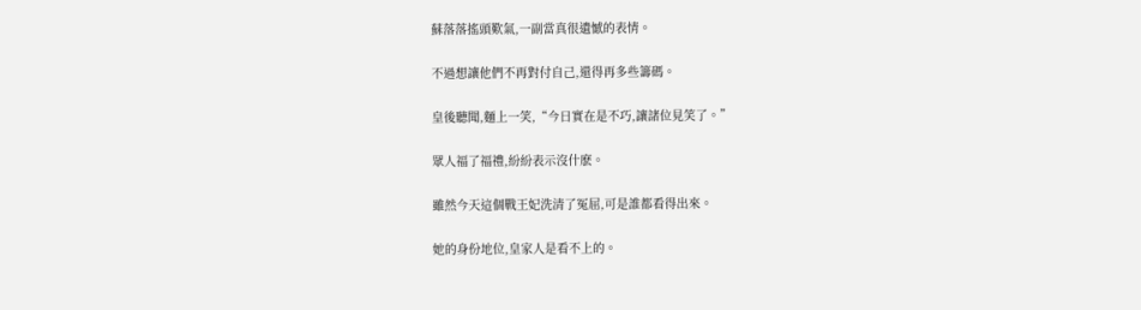蘇落落搖頭歎氣,一副當真很遺憾的表情。

不過想讓他們不再對付自己,還得再多些籌碼。

皇後聽聞,麵上一笑,“今日實在是不巧,讓諸位見笑了。”

眾人福了福禮,紛紛表示沒什麽。

雖然今天這個戰王妃洗清了冤屈,可是誰都看得出來。

她的身份地位,皇家人是看不上的。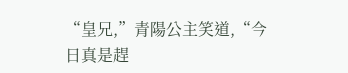“皇兄,”青陽公主笑道,“今日真是趕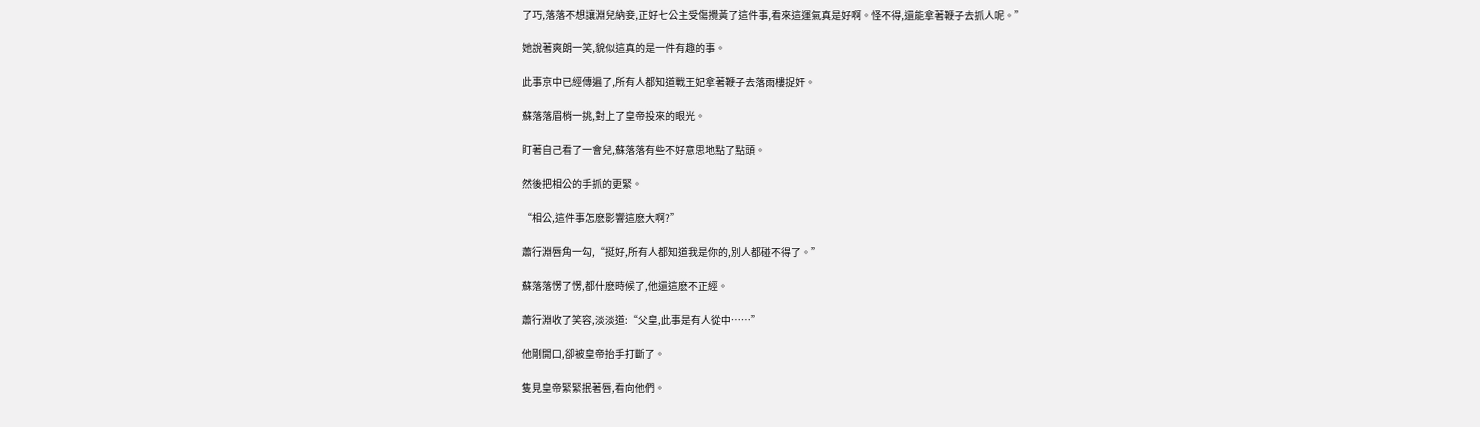了巧,落落不想讓淵兒納妾,正好七公主受傷攪黃了這件事,看來這運氣真是好啊。怪不得,還能拿著鞭子去抓人呢。”

她說著爽朗一笑,貌似這真的是一件有趣的事。

此事京中已經傳遍了,所有人都知道戰王妃拿著鞭子去落雨樓捉奸。

蘇落落眉梢一挑,對上了皇帝投來的眼光。

盯著自己看了一會兒,蘇落落有些不好意思地點了點頭。

然後把相公的手抓的更緊。

“相公,這件事怎麽影響這麽大啊?”

蕭行淵唇角一勾,“挺好,所有人都知道我是你的,別人都碰不得了。”

蘇落落愣了愣,都什麽時候了,他還這麽不正經。

蕭行淵收了笑容,淡淡道:“父皇,此事是有人從中……”

他剛開口,卻被皇帝抬手打斷了。

隻見皇帝緊緊抿著唇,看向他們。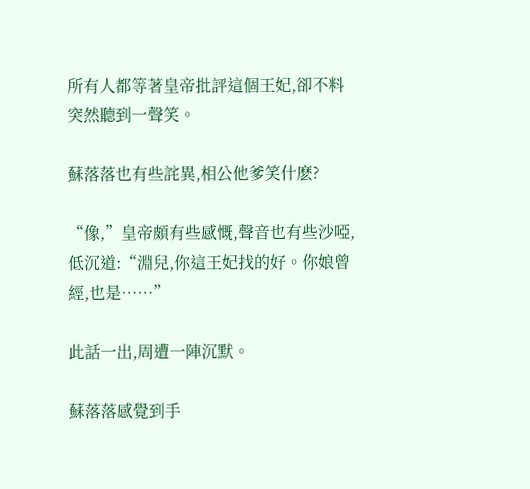所有人都等著皇帝批評這個王妃,卻不料突然聽到一聲笑。

蘇落落也有些詫異,相公他爹笑什麽?

“像,”皇帝頗有些感慨,聲音也有些沙啞,低沉道:“淵兒,你這王妃找的好。你娘曾經,也是……”

此話一出,周遭一陣沉默。

蘇落落感覺到手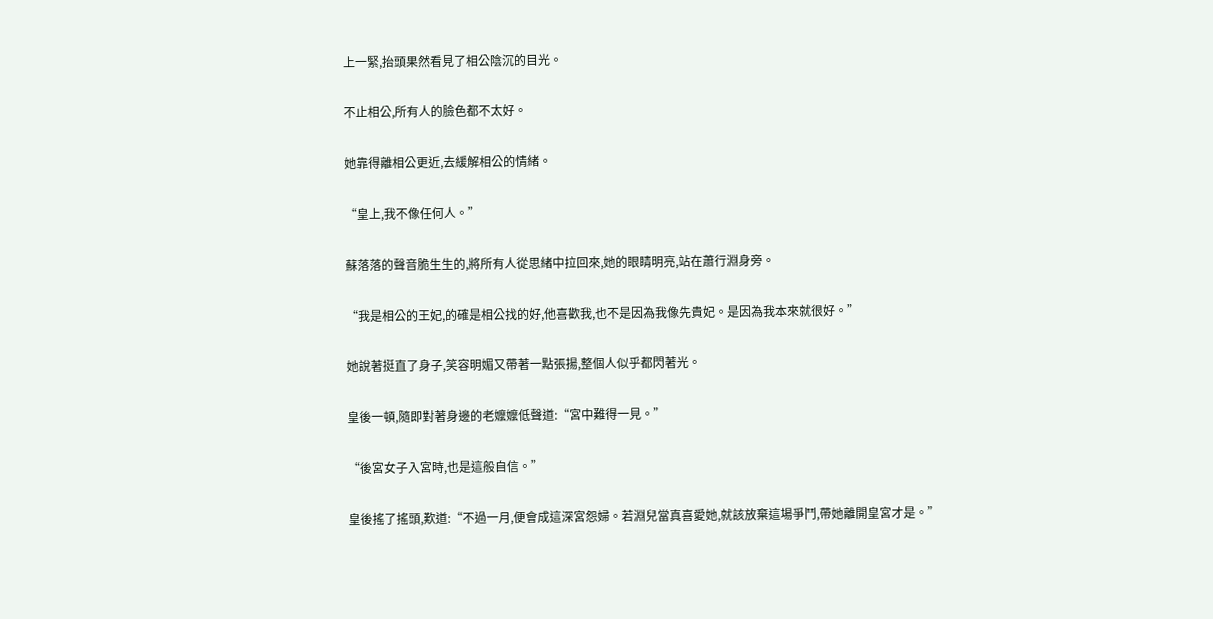上一緊,抬頭果然看見了相公陰沉的目光。

不止相公,所有人的臉色都不太好。

她靠得離相公更近,去緩解相公的情緒。

“皇上,我不像任何人。”

蘇落落的聲音脆生生的,將所有人從思緒中拉回來,她的眼睛明亮,站在蕭行淵身旁。

“我是相公的王妃,的確是相公找的好,他喜歡我,也不是因為我像先貴妃。是因為我本來就很好。”

她說著挺直了身子,笑容明媚又帶著一點張揚,整個人似乎都閃著光。

皇後一頓,隨即對著身邊的老嬤嬤低聲道:“宮中難得一見。”

“後宮女子入宮時,也是這般自信。”

皇後搖了搖頭,歎道:“不過一月,便會成這深宮怨婦。若淵兒當真喜愛她,就該放棄這場爭鬥,帶她離開皇宮才是。”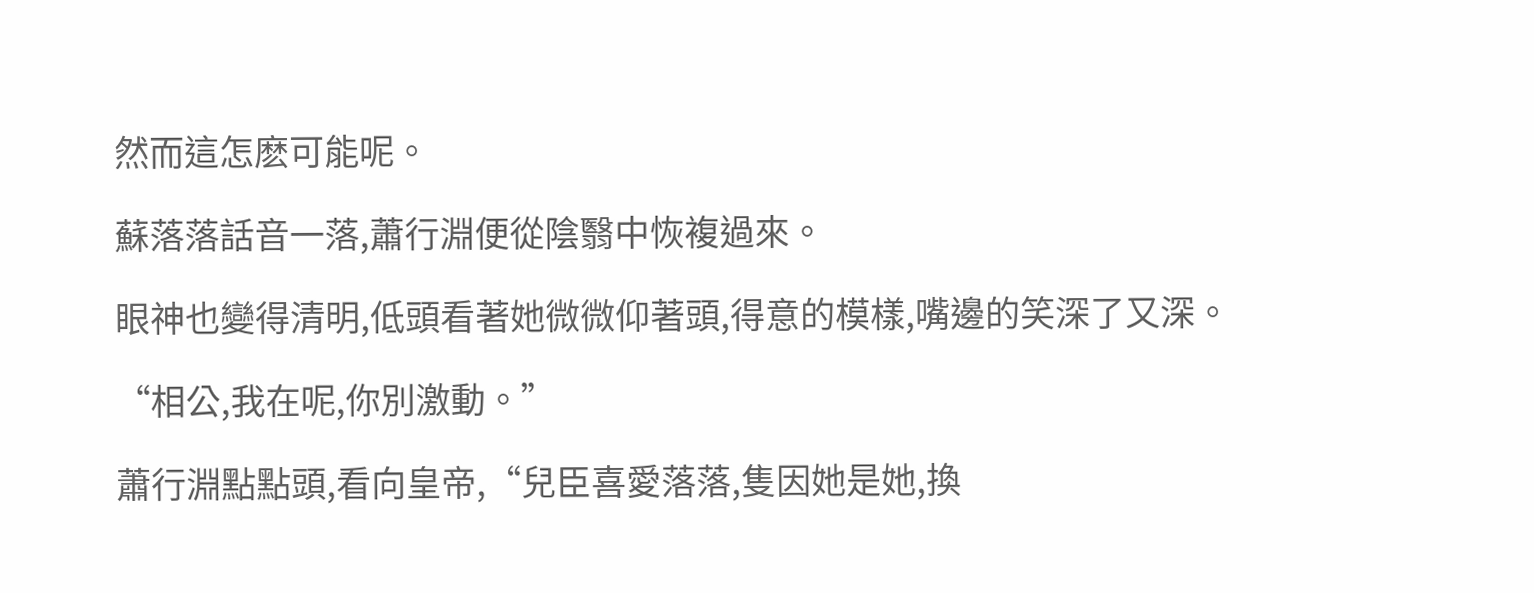然而這怎麽可能呢。

蘇落落話音一落,蕭行淵便從陰翳中恢複過來。

眼神也變得清明,低頭看著她微微仰著頭,得意的模樣,嘴邊的笑深了又深。

“相公,我在呢,你別激動。”

蕭行淵點點頭,看向皇帝,“兒臣喜愛落落,隻因她是她,換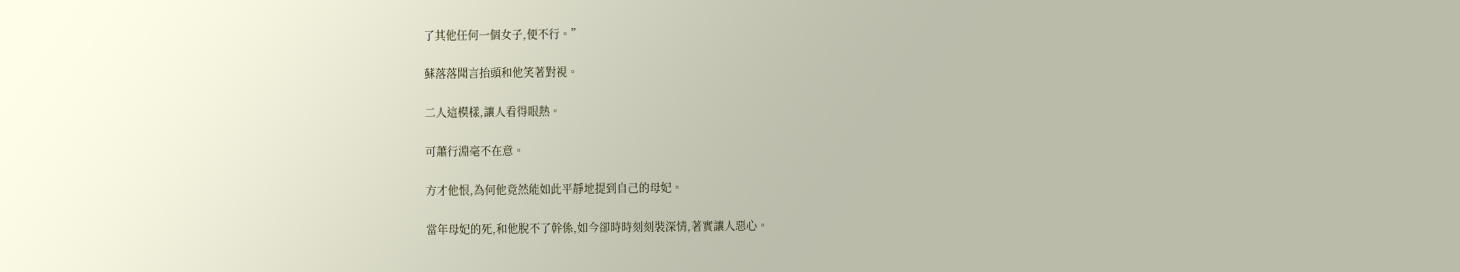了其他任何一個女子,便不行。”

蘇落落聞言抬頭和他笑著對視。

二人這模樣,讓人看得眼熱。

可蕭行淵毫不在意。

方才他恨,為何他竟然能如此平靜地提到自己的母妃。

當年母妃的死,和他脫不了幹係,如今卻時時刻刻裝深情,著實讓人惡心。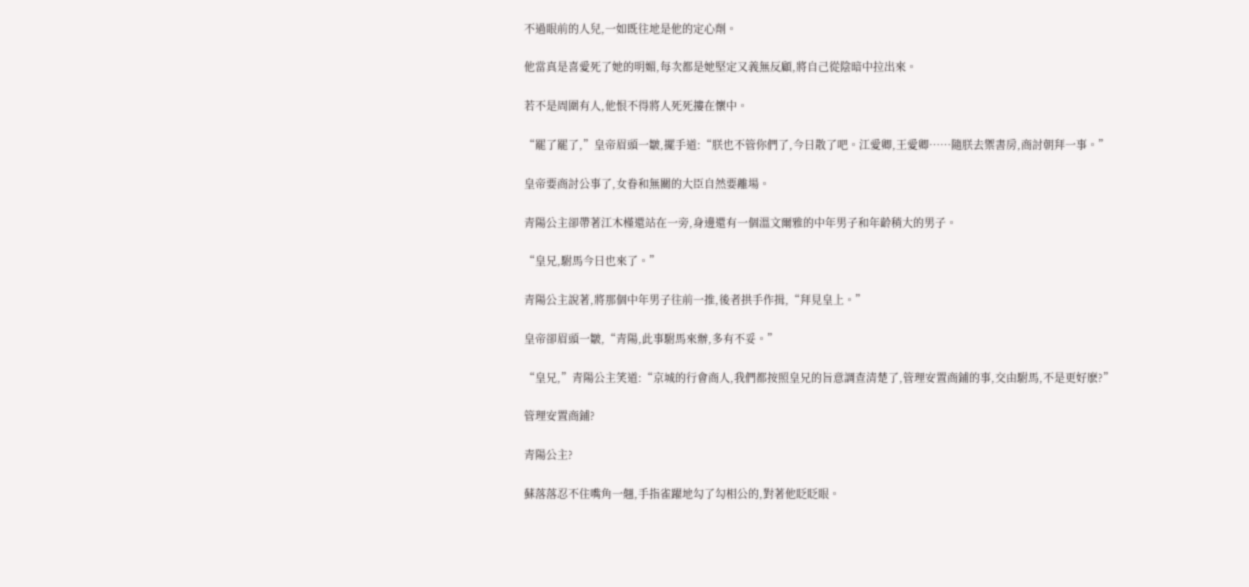不過眼前的人兒,一如既往地是他的定心劑。

他當真是喜愛死了她的明媚,每次都是她堅定又義無反顧,將自己從陰暗中拉出來。

若不是周圍有人,他恨不得將人死死摟在懷中。

“罷了罷了,”皇帝眉頭一皺,擺手道:“朕也不管你們了,今日散了吧。江愛卿,王愛卿……隨朕去禦書房,商討朝拜一事。”

皇帝要商討公事了,女眷和無關的大臣自然要離場。

青陽公主卻帶著江木槿還站在一旁,身邊還有一個溫文爾雅的中年男子和年齡稍大的男子。

“皇兄,駙馬今日也來了。”

青陽公主說著,將那個中年男子往前一推,後者拱手作揖,“拜見皇上。”

皇帝卻眉頭一皺,“青陽,此事駙馬來辦,多有不妥。”

“皇兄,”青陽公主笑道:“京城的行會商人,我們都按照皇兄的旨意調查清楚了,管理安置商鋪的事,交由駙馬,不是更好麽?”

管理安置商鋪?

青陽公主?

蘇落落忍不住嘴角一翹,手指雀躍地勾了勾相公的,對著他眨眨眼。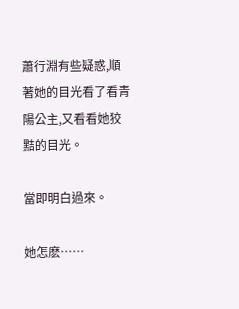蕭行淵有些疑惑,順著她的目光看了看青陽公主,又看看她狡黠的目光。

當即明白過來。

她怎麽……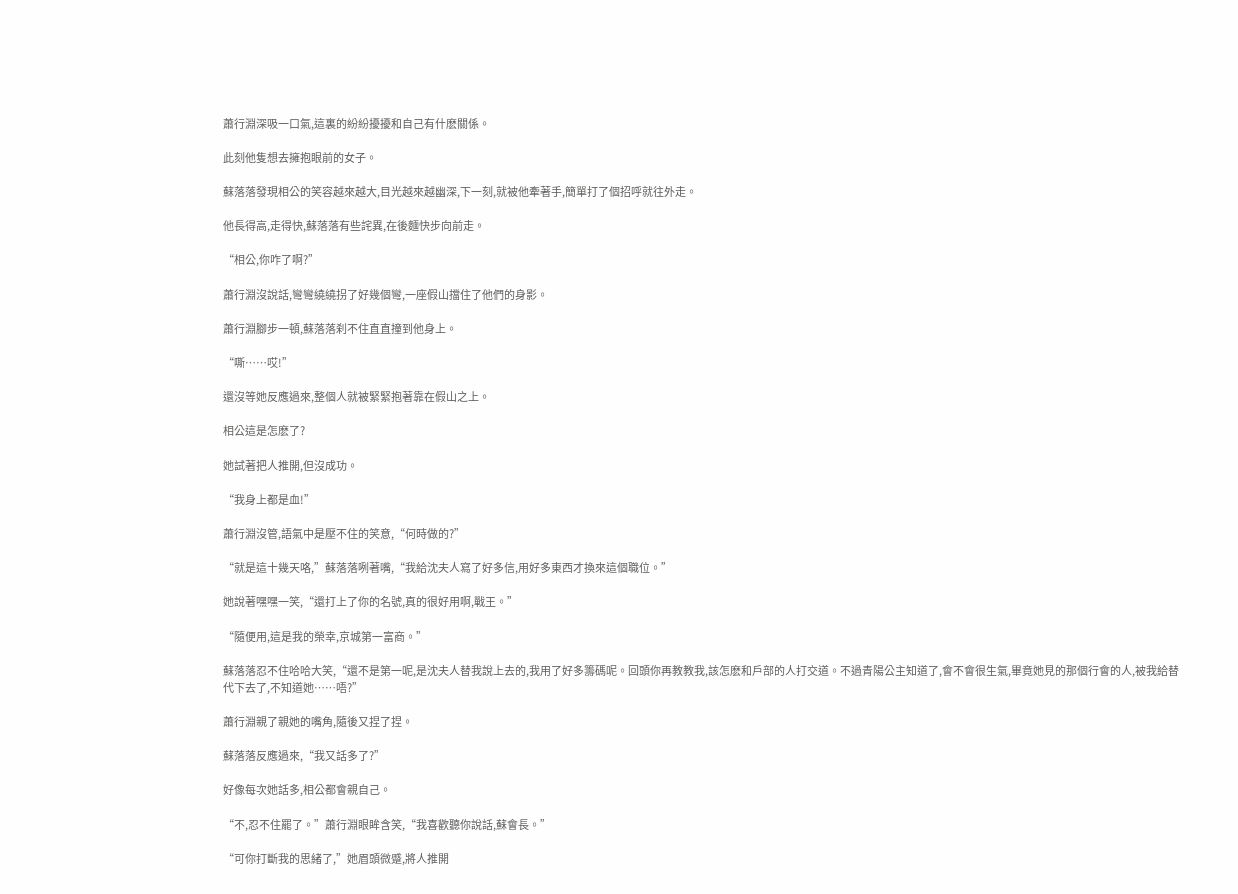蕭行淵深吸一口氣,這裏的紛紛擾擾和自己有什麽關係。

此刻他隻想去擁抱眼前的女子。

蘇落落發現相公的笑容越來越大,目光越來越幽深,下一刻,就被他牽著手,簡單打了個招呼就往外走。

他長得高,走得快,蘇落落有些詫異,在後麵快步向前走。

“相公,你咋了啊?”

蕭行淵沒說話,彎彎繞繞拐了好幾個彎,一座假山擋住了他們的身影。

蕭行淵腳步一頓,蘇落落刹不住直直撞到他身上。

“嘶……哎!”

還沒等她反應過來,整個人就被緊緊抱著靠在假山之上。

相公這是怎麽了?

她試著把人推開,但沒成功。

“我身上都是血!”

蕭行淵沒管,語氣中是壓不住的笑意,“何時做的?”

“就是這十幾天咯,”蘇落落咧著嘴,“我給沈夫人寫了好多信,用好多東西才換來這個職位。”

她說著嘿嘿一笑,“還打上了你的名號,真的很好用啊,戰王。”

“隨便用,這是我的榮幸,京城第一富商。”

蘇落落忍不住哈哈大笑,“還不是第一呢,是沈夫人替我說上去的,我用了好多籌碼呢。回頭你再教教我,該怎麽和戶部的人打交道。不過青陽公主知道了,會不會很生氣,畢竟她見的那個行會的人,被我給替代下去了,不知道她……唔?”

蕭行淵親了親她的嘴角,隨後又捏了捏。

蘇落落反應過來,“我又話多了?”

好像每次她話多,相公都會親自己。

“不,忍不住罷了。”蕭行淵眼眸含笑,“我喜歡聽你說話,蘇會長。”

“可你打斷我的思緒了,”她眉頭微蹙,將人推開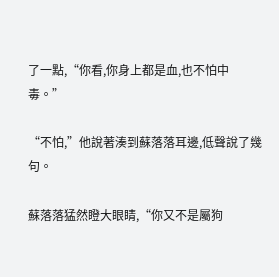了一點,“你看,你身上都是血,也不怕中毒。”

“不怕,”他說著湊到蘇落落耳邊,低聲說了幾句。

蘇落落猛然瞪大眼睛,“你又不是屬狗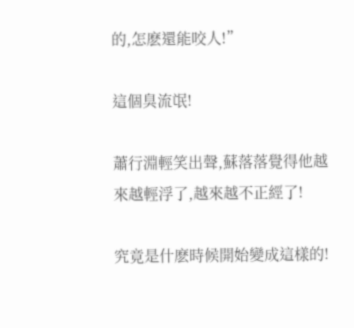的,怎麽還能咬人!”

這個臭流氓!

蕭行淵輕笑出聲,蘇落落覺得他越來越輕浮了,越來越不正經了!

究竟是什麽時候開始變成這樣的!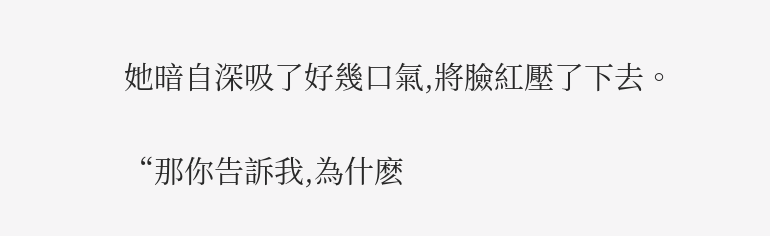她暗自深吸了好幾口氣,將臉紅壓了下去。

“那你告訴我,為什麽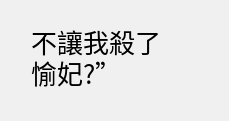不讓我殺了愉妃?”